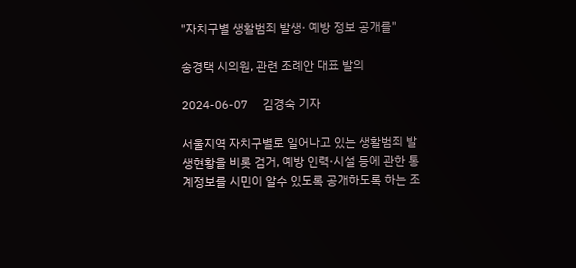"자치구별 생활범죄 발생· 예방 정보 공개를"

송경택 시의원, 관련 조례안 대표 발의

2024-06-07     김경숙 기자

서울지역 자치구별로 일어나고 있는 생활범죄 발생현황을 비롯 검거, 예방 인력·시설 등에 관한 통계정보를 시민이 알수 있도록 공개하도록 하는 조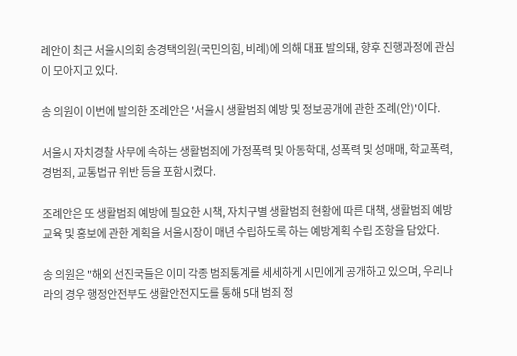례안이 최근 서울시의회 송경택의원(국민의힘, 비례)에 의해 대표 발의돼, 향후 진행과정에 관심이 모아지고 있다.

송 의원이 이번에 발의한 조례안은 '서울시 생활범죄 예방 및 정보공개에 관한 조례(안)'이다.

서울시 자치경찰 사무에 속하는 생활범죄에 가정폭력 및 아동학대, 성폭력 및 성매매, 학교폭력, 경범죄, 교통법규 위반 등을 포함시켰다.

조례안은 또 생활범죄 예방에 필요한 시책, 자치구별 생활범죄 현황에 따른 대책, 생활범죄 예방교육 및 홍보에 관한 계획을 서울시장이 매년 수립하도록 하는 예방계획 수립 조항을 담았다.

송 의원은 "해외 선진국들은 이미 각종 범죄통계를 세세하게 시민에게 공개하고 있으며, 우리나라의 경우 행정안전부도 생활안전지도를 통해 5대 범죄 정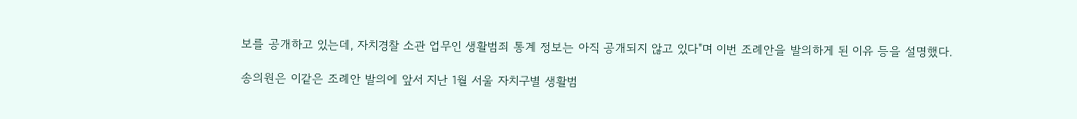보를 공개하고 있는데, 자치경찰 소관 업무인 생활범죄 통계 정보는 아직 공개되지 않고 있다"며 이번 조례안을 발의하게 된 이유 등을 설명했다.

송의원은 이같은 조례안 발의에 앞서 지난 1월 서울 자치구별 생활범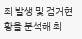죄 발생 및 검거현황을 분석해 최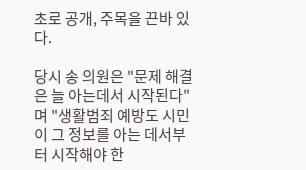초로 공개, 주목을 끈바 있다.

당시 송 의원은 "문제 해결은 늘 아는데서 시작된다"며 "생활범죄 예방도 시민이 그 정보를 아는 데서부터 시작해야 한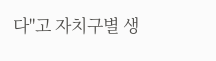다"고 자치구별 생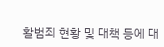활범죄 현황 및 대책 등에 대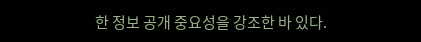한 정보 공개 중요성을 강조한 바 있다.